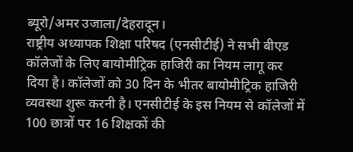ब्यूरो/अमर उजाला/देहरादून।
राष्ट्रीय अध्यापक शिक्षा परिषद (एनसीटीई) ने सभी बीएड कॉलेजों के लिए बायोमीट्रिक हाजिरी का नियम लागू कर दिया है। कॉलेजों को 30 दिन के भीतर बायोमीट्रिक हाजिरी व्यवस्था शुरू करनी है। एनसीटीई के इस नियम से कॉलेजों में 100 छात्रों पर 16 शिक्षकों की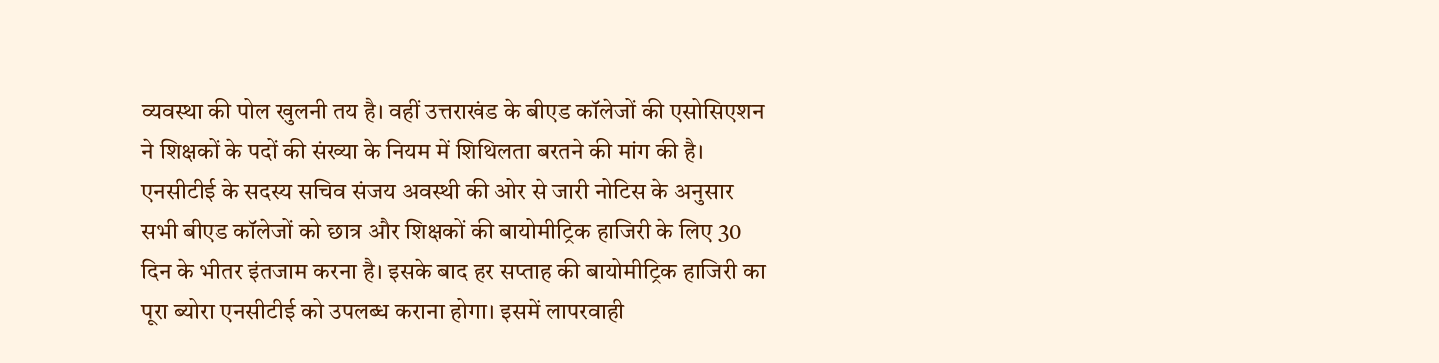व्यवस्था की पोल खुलनी तय है। वहीं उत्तराखंड के बीएड कॉलेजों की एसोसिएशन ने शिक्षकों के पदों की संख्या के नियम में शिथिलता बरतने की मांग की है।
एनसीटीई के सदस्य सचिव संजय अवस्थी की ओर से जारी नोटिस के अनुसार सभी बीएड कॉलेजों को छात्र और शिक्षकों की बायोमीट्रिक हाजिरी के लिए 30 दिन के भीतर इंतजाम करना है। इसके बाद हर सप्ताह की बायोमीट्रिक हाजिरी का पूरा ब्योरा एनसीटीई को उपलब्ध कराना होगा। इसमें लापरवाही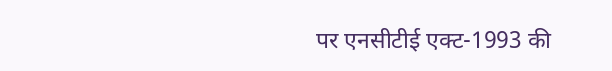पर एनसीटीई एक्ट-1993 की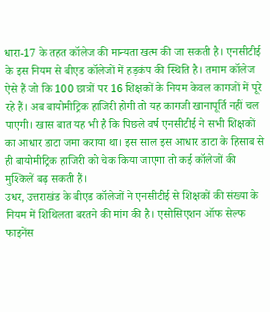धारा-17 के तहत कॉलेज की मान्यता खत्म की जा सकती है। एनसीटीई के इस नियम से बीएड कॉलेजों में हड़कंप की स्थिति है। तमाम कॉलेज ऐसे हैं जो कि 100 छात्रों पर 16 शिक्षकों के नियम केवल कागजों में पूरे रहे हैं। अब बायोमीट्रिक हाजिरी होगी तो यह कागजी खानापूर्ति नहीं चल पाएगी। खास बात यह भी है कि पिछले वर्ष एनसीटीई ने सभी शिक्षकों का आधार डाटा जमा कराया था। इस साल इस आधार डाटा के हिसाब से ही बायोमीट्रिक हाजिरी को चेक किया जाएगा तो कई कॉलेजों की मुश्किलें बढ़ सकती हैं।
उधर, उत्तराखंड के बीएड कॉलेजों ने एनसीटीई से शिक्षकों की संख्या के नियम में शिथिलता बरतने की मांग की है। एसोसिएशन ऑफ सेल्फ फाइनेंस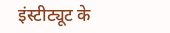इंस्टीट्यूट के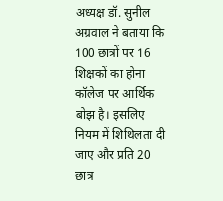अध्यक्ष डॉ. सुनील अग्रवाल ने बताया कि 100 छात्रों पर 16 शिक्षकों का होना कॉलेज पर आर्थिक बोझ है। इसलिए नियम में शिथिलता दी जाए और प्रति 20 छात्र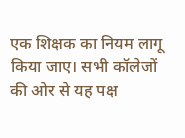एक शिक्षक का नियम लागू किया जाए। सभी कॉलेजों की ओर से यह पक्ष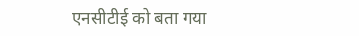एनसीटीई को बता गया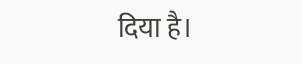दिया है।